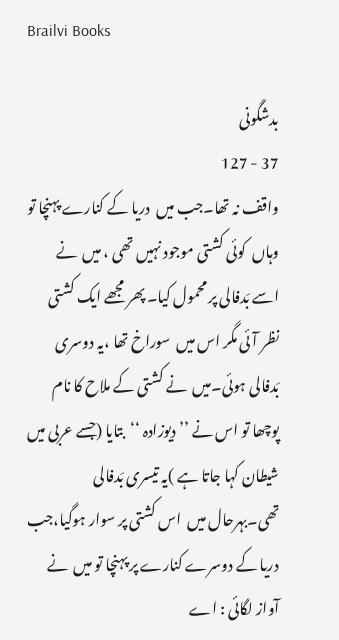Brailvi Books

بدشگونی
37 - 127
واقف نہ تھا۔جب میں  دریا کے کنارے پہنچا تو وہاں  کوئی کشتی موجود نہیں تھی ، میں  نے اسے بَدفالی پر محمول کیا۔ پھر مجھے ایک کشتی نظر آئی مگر اس میں  سوراخ تھا ،یہ دوسری بَدفالی ہوئی۔میں  نے کشتی کے ملاح کا نام پوچھا تو اس نے ’’ دیوزادہ ‘‘بتایا (جسے عربی میں  شیطان کہا جاتا ہے )یہ تیسری بَدفالی تھی۔بہرحال میں  اس کشتی پر سوار ہوگیا،جب دریا کے دوسرے کنارے پر پہنچا تو میں  نے آواز لگائی : اے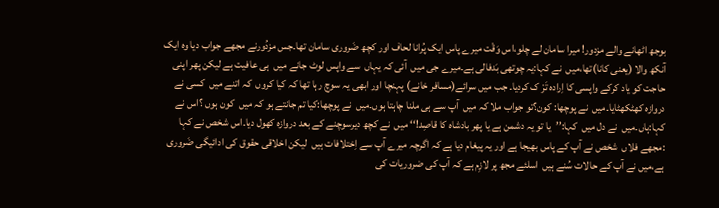بوجھ اٹھانے والے مزدور! میرا سامان لے چلو،اس وَقْت میرے پاس ایک پُرانا لحاف اور کچھ ضَروری سامان تھا۔جس مزدُورنے مجھے جواب دیا وہ ایک آنکھ والا (یعنی کانا)تھا،میں  نے کہا:یہ چوتھی بَدفالی ہے۔میرے جی میں  آئی کہ یہاں  سے واپس لوٹ جانے میں  ہی عافیت ہے لیکن پھر اپنی حاجت کو یاد کرکے واپسی کا اِرادہ تَرْ ک کردیا۔ جب میں سرائے(مسافر خانے) پہنچا اور ابھی یہ سوچ رہا تھا کہ کیا کروں  کہ اتنے میں  کسی نے دروازہ کھٹکھٹایا۔میں  نے پوچھا: کون؟تو جواب ملا کہ میں  آپ سے ہی ملنا چاہتا ہوں۔میں  نے پوچھا:کیا تم جانتے ہو کہ میں  کون ہوں ؟اس نے کہا:ہاں۔میں  نے دل میں  کہا:’’یا تو یہ دشمن ہے یا پھر بادشاہ کا قاصِد!‘‘ میں  نے کچھ دیرسوچنے کے بعد دروازہ کھول دیا۔اس شخص نے کہا :مجھے فلاں  شخص نے آپ کے پاس بھیجا ہے اور یہ پیغام دیا ہے کہ اگرچہ میرے آپ سے اِختلافات ہیں  لیکن اخلاقی حقوق کی ادائیگی ضَروری ہے،میں نے آپ کے حالات سُنے ہیں  اسلئے مجھ پر لازِم ہے کہ آپ کی ضروریات کی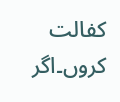کفالت کروں۔اگر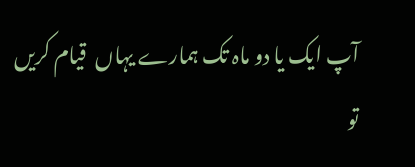آپ ایک یا دو ماہ تک ہمارے یہاں  قیام کریں  تو